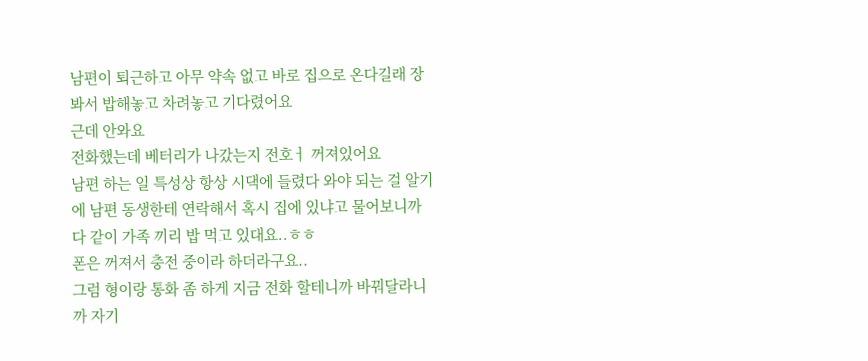남편이 퇴근하고 아무 약속 없고 바로 집으로 온다길래 장 봐서 밥해놓고 차려놓고 기다렸어요
근데 안와요
전화했는데 베터리가 나갔는지 전호ㅓ 꺼져있어요
남편 하는 일 특성상 항상 시댁에 들렸다 와야 되는 걸 알기에 남편 동생한테 연락해서 혹시 집에 있냐고 물어보니까 다 같이 가족 끼리 밥 먹고 있대요..ㅎㅎ
폰은 꺼져서 충전 중이라 하더라구요..
그럼 형이랑 통화 좀 하게 지금 전화 할테니까 바꿔달라니까 자기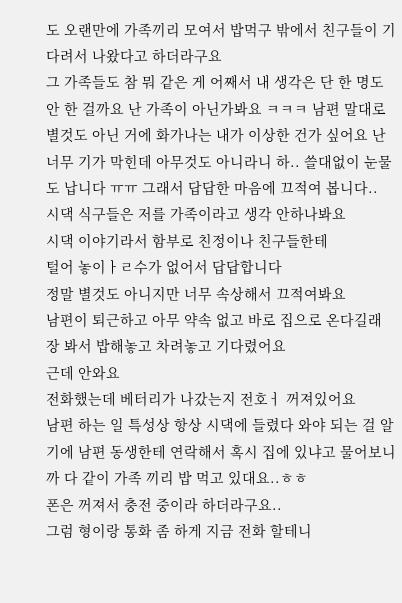도 오랜만에 가족끼리 모여서 밥먹구 밖에서 친구들이 기다려서 나왔다고 하더라구요
그 가족들도 참 뭐 같은 게 어째서 내 생각은 단 한 명도 안 한 걸까요 난 가족이 아닌가봐요 ㅋㅋㅋ 남편 말대로 별것도 아닌 거에 화가나는 내가 이상한 건가 싶어요 난 너무 기가 막힌데 아무것도 아니라니 하.. 쓸대없이 눈물도 납니다 ㅠㅠ 그래서 답답한 마음에 끄적여 봅니다..
시댁 식구들은 저를 가족이라고 생각 안하나봐요
시댁 이야기라서 함부로 친정이나 친구들한테
털어 놓이ㅏㄹ수가 없어서 답답합니다
정말 별것도 아니지만 너무 속상해서 끄적여봐요
남편이 퇴근하고 아무 약속 없고 바로 집으로 온다길래 장 봐서 밥해놓고 차려놓고 기다렸어요
근데 안와요
전화했는데 베터리가 나갔는지 전호ㅓ 꺼져있어요
남편 하는 일 특성상 항상 시댁에 들렸다 와야 되는 걸 알기에 남편 동생한테 연락해서 혹시 집에 있냐고 물어보니까 다 같이 가족 끼리 밥 먹고 있대요..ㅎㅎ
폰은 꺼져서 충전 중이라 하더라구요..
그럼 형이랑 통화 좀 하게 지금 전화 할테니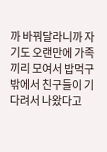까 바꿔달라니까 자기도 오랜만에 가족끼리 모여서 밥먹구 밖에서 친구들이 기다려서 나왔다고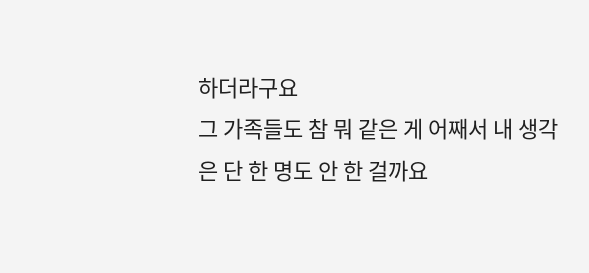하더라구요
그 가족들도 참 뭐 같은 게 어째서 내 생각은 단 한 명도 안 한 걸까요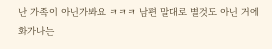난 가족이 아닌가봐요 ㅋㅋㅋ 남편 말대로 별것도 아닌 거에 화가나는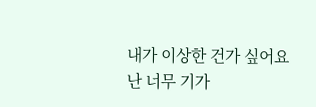내가 이상한 건가 싶어요 난 너무 기가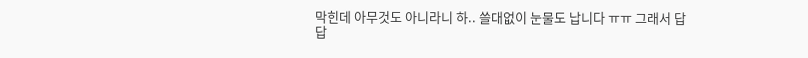막힌데 아무것도 아니라니 하.. 쓸대없이 눈물도 납니다 ㅠㅠ 그래서 답답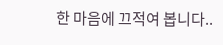한 마음에 끄적여 봅니다..